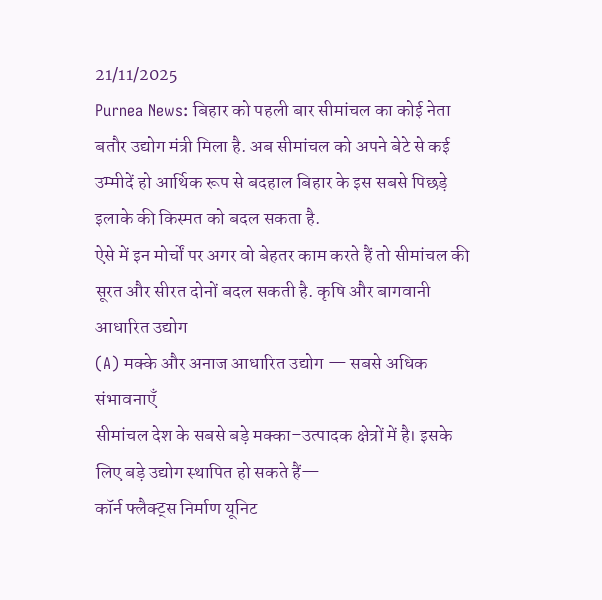21/11/2025
Purnea News: बिहार को पहली बार सीमांचल का कोई नेता बतौर उद्योग मंत्री मिला है. अब सीमांचल को अपने बेटे से कई उम्मीदें हो आर्थिक रूप से बदहाल बिहार के इस सबसे पिछड़े इलाके की किस्मत को बदल सकता है.
ऐसे में इन मोर्चों पर अगर वो बेहतर काम करते हैं तो सीमांचल की सूरत और सीरत दोनों बदल सकती है. कृषि और बागवानी आधारित उद्योग
(A) मक्के और अनाज आधारित उद्योग — सबसे अधिक संभावनाएँ
सीमांचल देश के सबसे बड़े मक्का–उत्पादक क्षेत्रों में है। इसके लिए बड़े उद्योग स्थापित हो सकते हैं—
कॉर्न फ्लैक्ट्स निर्माण यूनिट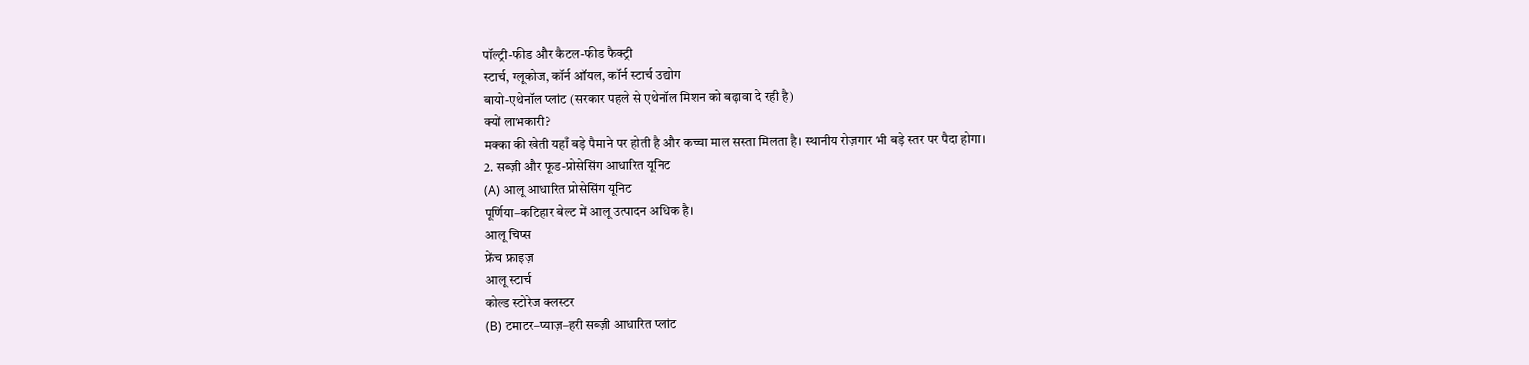पॉल्ट्री-फीड और कैटल-फीड फैक्ट्री
स्टार्च, ग्लूकोज, कॉर्न ऑयल, कॉर्न स्टार्च उद्योग
बायो-एथेनॉल प्लांट (सरकार पहले से एथेनॉल मिशन को बढ़ावा दे रही है)
क्यों लाभकारी?
मक्का की खेती यहाँ बड़े पैमाने पर होती है और कच्चा माल सस्ता मिलता है। स्थानीय रोज़गार भी बड़े स्तर पर पैदा होगा।
2. सब्ज़ी और फूड-प्रोसेसिंग आधारित यूनिट
(A) आलू आधारित प्रोसेसिंग यूनिट
पूर्णिया–कटिहार बेल्ट में आलू उत्पादन अधिक है।
आलू चिप्स
फ्रेंच फ्राइज़
आलू स्टार्च
कोल्ड स्टोरेज क्लस्टर
(B) टमाटर–प्याज़–हरी सब्ज़ी आधारित प्लांट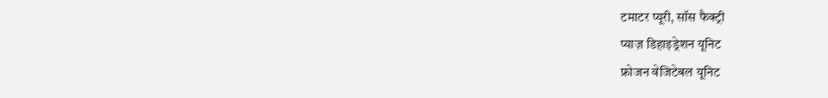टमाटर प्यूरी, सॉस फैक्ट्री
प्याज़ डिहाइड्रेशन यूनिट
फ्रोजन वेजिटेबल यूनिट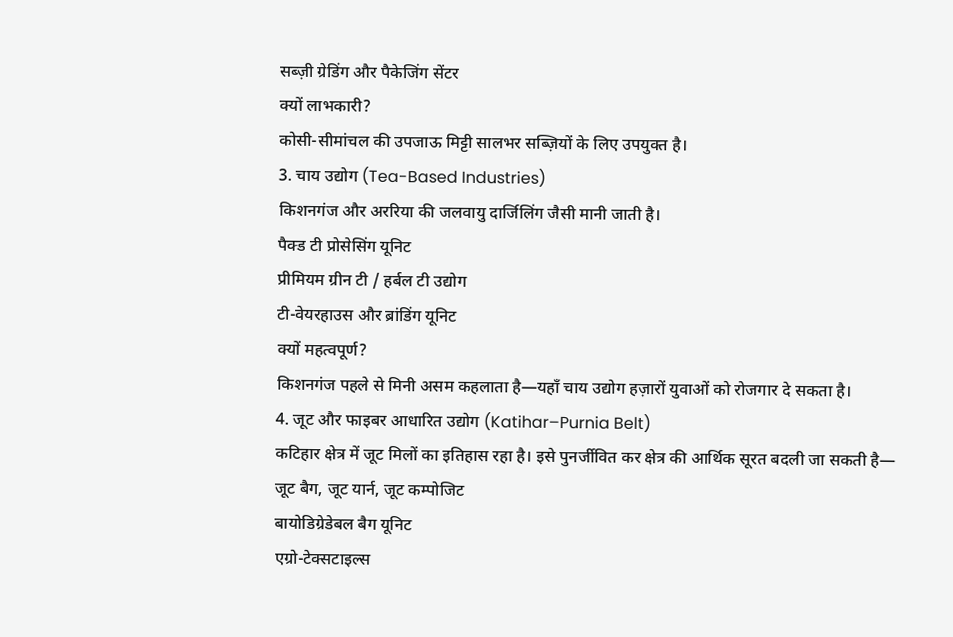सब्ज़ी ग्रेडिंग और पैकेजिंग सेंटर
क्यों लाभकारी?
कोसी-सीमांचल की उपजाऊ मिट्टी सालभर सब्ज़ियों के लिए उपयुक्त है।
3. चाय उद्योग (Tea-Based Industries)
किशनगंज और अररिया की जलवायु दार्जिलिंग जैसी मानी जाती है।
पैक्ड टी प्रोसेसिंग यूनिट
प्रीमियम ग्रीन टी / हर्बल टी उद्योग
टी-वेयरहाउस और ब्रांडिंग यूनिट
क्यों महत्वपूर्ण?
किशनगंज पहले से मिनी असम कहलाता है—यहाँ चाय उद्योग हज़ारों युवाओं को रोजगार दे सकता है।
4. जूट और फाइबर आधारित उद्योग (Katihar–Purnia Belt)
कटिहार क्षेत्र में जूट मिलों का इतिहास रहा है। इसे पुनर्जीवित कर क्षेत्र की आर्थिक सूरत बदली जा सकती है—
जूट बैग, जूट यार्न, जूट कम्पोजिट
बायोडिग्रेडेबल बैग यूनिट
एग्रो-टेक्सटाइल्स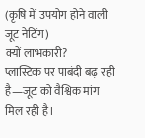(कृषि में उपयोग होने वाली जूट नेटिंग)
क्यों लाभकारी?
प्लास्टिक पर पाबंदी बढ़ रही है—जूट को वैश्विक मांग मिल रही है।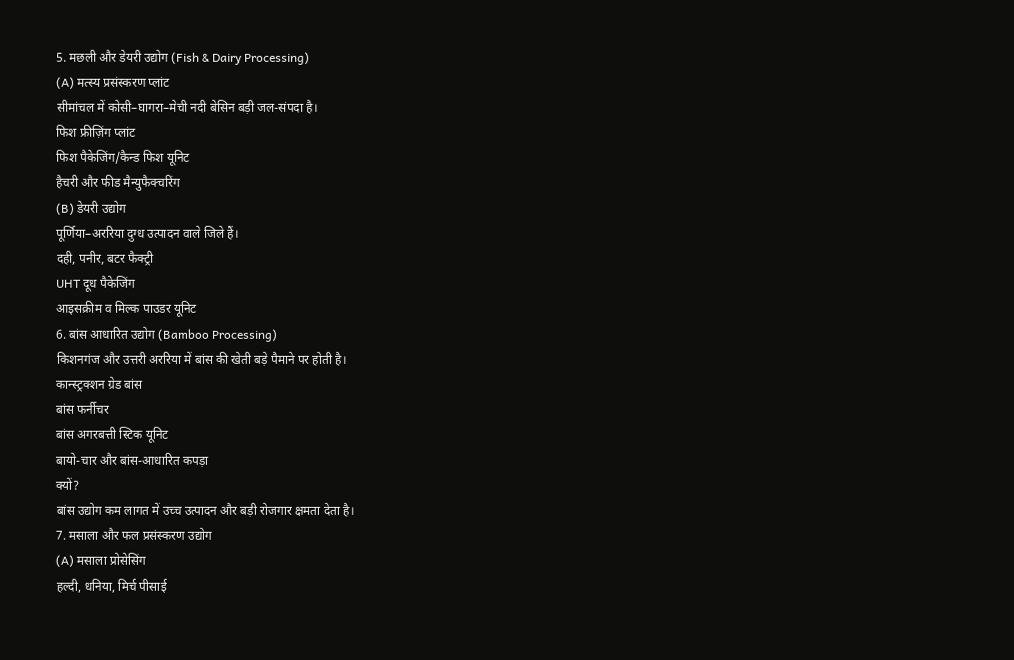5. मछली और डेयरी उद्योग (Fish & Dairy Processing)
(A) मत्स्य प्रसंस्करण प्लांट
सीमांचल में कोसी–घागरा–मेची नदी बेसिन बड़ी जल-संपदा है।
फिश फ्रीज़िंग प्लांट
फिश पैकेजिंग/कैन्ड फिश यूनिट
हैचरी और फीड मैन्युफैक्चरिंग
(B) डेयरी उद्योग
पूर्णिया–अररिया दुग्ध उत्पादन वाले जिले हैं।
दही, पनीर, बटर फैक्ट्री
UHT दूध पैकेजिंग
आइसक्रीम व मिल्क पाउडर यूनिट
6. बांस आधारित उद्योग (Bamboo Processing)
किशनगंज और उत्तरी अररिया में बांस की खेती बड़े पैमाने पर होती है।
कान्स्ट्रक्शन ग्रेड बांस
बांस फर्नीचर
बांस अगरबत्ती स्टिक यूनिट
बायो-चार और बांस-आधारित कपड़ा
क्यों?
बांस उद्योग कम लागत में उच्च उत्पादन और बड़ी रोजगार क्षमता देता है।
7. मसाला और फल प्रसंस्करण उद्योग
(A) मसाला प्रोसेसिंग
हल्दी, धनिया, मिर्च पीसाई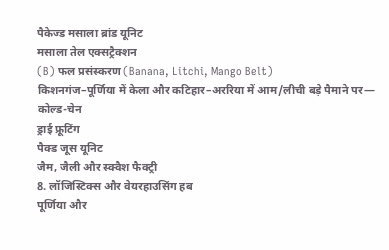पैकेज्ड मसाला ब्रांड यूनिट
मसाला तेल एक्सट्रैक्शन
(B) फल प्रसंस्करण (Banana, Litchi, Mango Belt)
किशनगंज–पूर्णिया में केला और कटिहार–अररिया में आम/लीची बड़े पैमाने पर—
कोल्ड-चेन
ड्राई फ्रूटिंग
पैक्ड जूस यूनिट
जैम, जैली और स्क्वैश फैक्ट्री
8. लॉजिस्टिक्स और वेयरहाउसिंग हब
पूर्णिया और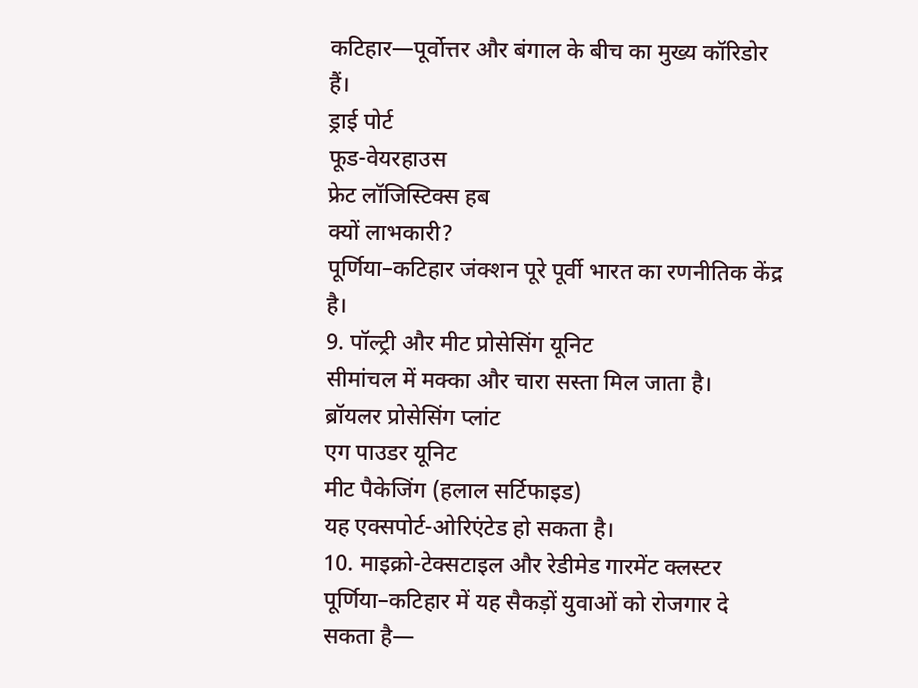कटिहार—पूर्वोत्तर और बंगाल के बीच का मुख्य कॉरिडोर हैं।
ड्राई पोर्ट
फूड-वेयरहाउस
फ्रेट लॉजिस्टिक्स हब
क्यों लाभकारी?
पूर्णिया–कटिहार जंक्शन पूरे पूर्वी भारत का रणनीतिक केंद्र है।
9. पॉल्ट्री और मीट प्रोसेसिंग यूनिट
सीमांचल में मक्का और चारा सस्ता मिल जाता है।
ब्रॉयलर प्रोसेसिंग प्लांट
एग पाउडर यूनिट
मीट पैकेजिंग (हलाल सर्टिफाइड)
यह एक्सपोर्ट-ओरिएंटेड हो सकता है।
10. माइक्रो-टेक्सटाइल और रेडीमेड गारमेंट क्लस्टर
पूर्णिया–कटिहार में यह सैकड़ों युवाओं को रोजगार दे सकता है—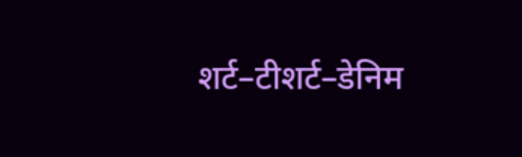शर्ट–टीशर्ट–डेनिम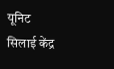यूनिट
सिलाई केंद्र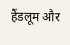हैंडलूम और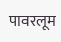पावरलूम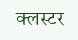क्लस्टर